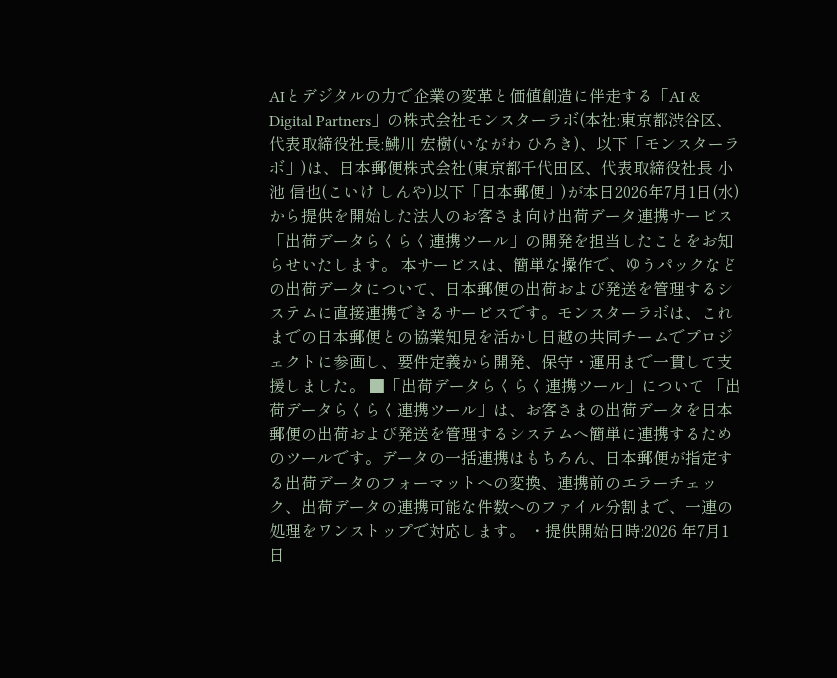AIとデジタルの力で企業の変革と価値創造に伴走する「AI & Digital Partners」の株式会社モンスターラボ(本社:東京都渋谷区、代表取締役社長:鮄川 宏樹(いながわ ひろき)、以下「モンスターラボ」)は、日本郵便株式会社(東京都千代田区、代表取締役社長 小池 信也(こいけ しんや)以下「日本郵便」)が本日2026年7月1日(水)から提供を開始した法人のお客さま向け出荷データ連携サービス「出荷データらくらく連携ツール」の開発を担当したことをお知らせいたします。 本サービスは、簡単な操作で、ゆうパックなどの出荷データについて、日本郵便の出荷および発送を管理するシステムに直接連携できるサービスです。モンスターラボは、これまでの日本郵便との協業知見を活かし日越の共同チームでプロジェクトに参画し、要件定義から開発、保守・運用まで一貫して支援しました。 ■「出荷データらくらく連携ツール」について 「出荷データらくらく連携ツール」は、お客さまの出荷データを日本郵便の出荷および発送を管理するシステムへ簡単に連携するためのツールです。データの一括連携はもちろん、日本郵便が指定する出荷データのフォーマットへの変換、連携前のエラーチェック、出荷データの連携可能な件数へのファイル分割まで、一連の処理をワンストップで対応します。 ・提供開始日時:2026 年7月1日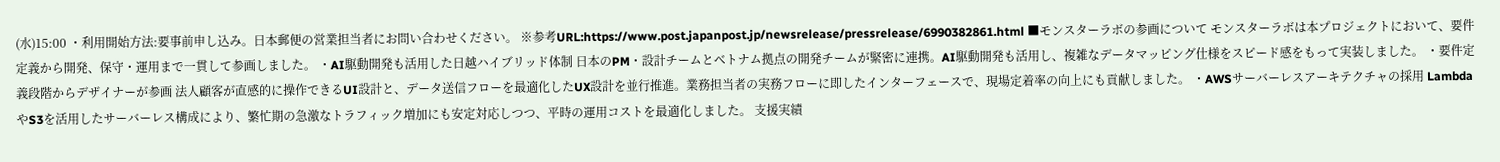(水)15:00 ・利用開始方法:要事前申し込み。日本郵便の営業担当者にお問い合わせください。 ※参考URL:https://www.post.japanpost.jp/newsrelease/pressrelease/6990382861.html ■モンスターラボの参画について モンスターラボは本プロジェクトにおいて、要件定義から開発、保守・運用まで一貫して参画しました。 ・AI駆動開発も活用した日越ハイブリッド体制 日本のPM・設計チームとベトナム拠点の開発チームが緊密に連携。AI駆動開発も活用し、複雑なデータマッピング仕様をスピード感をもって実装しました。 ・要件定義段階からデザイナーが参画 法人顧客が直感的に操作できるUI設計と、データ送信フローを最適化したUX設計を並行推進。業務担当者の実務フローに即したインターフェースで、現場定着率の向上にも貢献しました。 ・AWSサーバーレスアーキテクチャの採用 LambdaやS3を活用したサーバーレス構成により、繁忙期の急激なトラフィック増加にも安定対応しつつ、平時の運用コストを最適化しました。 支援実績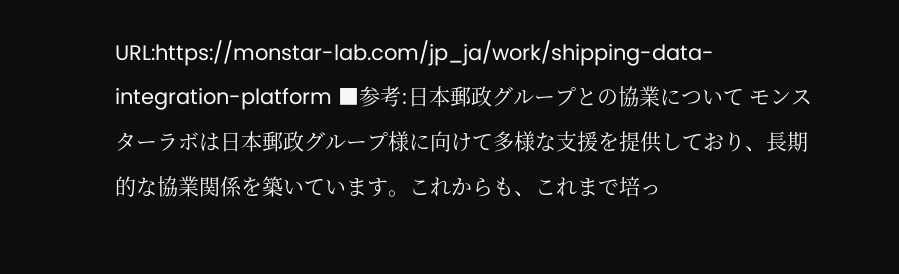URL:https://monstar-lab.com/jp_ja/work/shipping-data-integration-platform ■参考:日本郵政グループとの協業について モンスターラボは日本郵政グループ様に向けて多様な支援を提供しており、長期的な協業関係を築いています。これからも、これまで培っ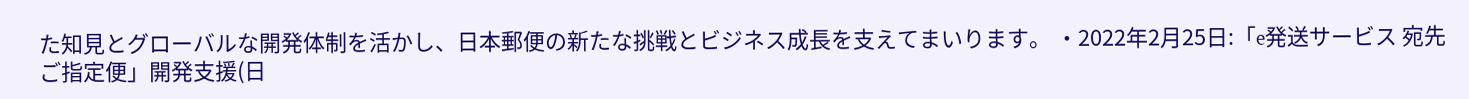た知見とグローバルな開発体制を活かし、日本郵便の新たな挑戦とビジネス成長を支えてまいります。 ・2022年2月25日:「e発送サービス 宛先ご指定便」開発支援(日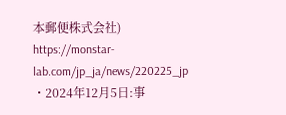本郵便株式会社) https://monstar-lab.com/jp_ja/news/220225_jp ・2024年12月5日:事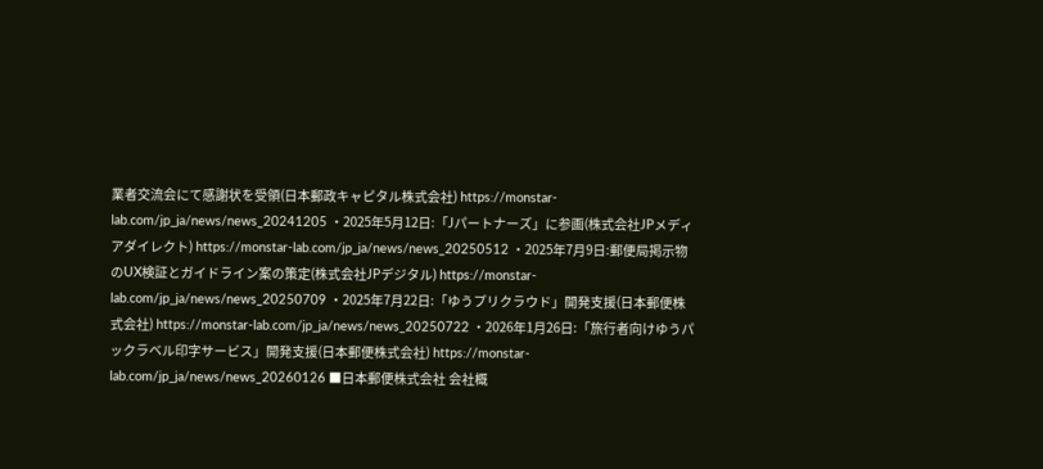業者交流会にて感謝状を受領(日本郵政キャピタル株式会社) https://monstar-lab.com/jp_ja/news/news_20241205 ・2025年5月12日:「Jパートナーズ」に参画(株式会社JPメディアダイレクト) https://monstar-lab.com/jp_ja/news/news_20250512 ・2025年7月9日:郵便局掲示物のUX検証とガイドライン案の策定(株式会社JPデジタル) https://monstar-lab.com/jp_ja/news/news_20250709 ・2025年7月22日:「ゆうプリクラウド」開発支援(日本郵便株式会社) https://monstar-lab.com/jp_ja/news/news_20250722 ・2026年1月26日:「旅行者向けゆうパックラベル印字サービス」開発支援(日本郵便株式会社) https://monstar-lab.com/jp_ja/news/news_20260126 ■日本郵便株式会社 会社概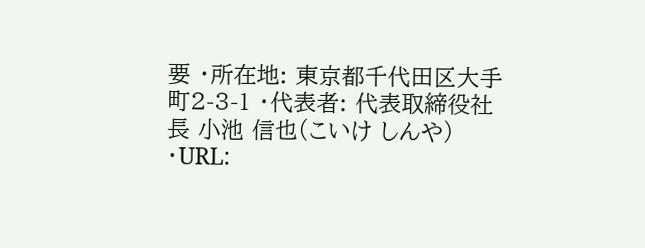要 ・所在地: 東京都千代田区大手町2-3-1 ・代表者: 代表取締役社長 小池 信也(こいけ しんや) ・URL: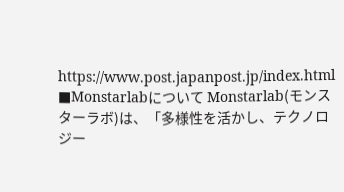https://www.post.japanpost.jp/index.html ■Monstarlabについて Monstarlab(モンスターラボ)は、「多様性を活かし、テクノロジー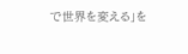で世界を変える」を